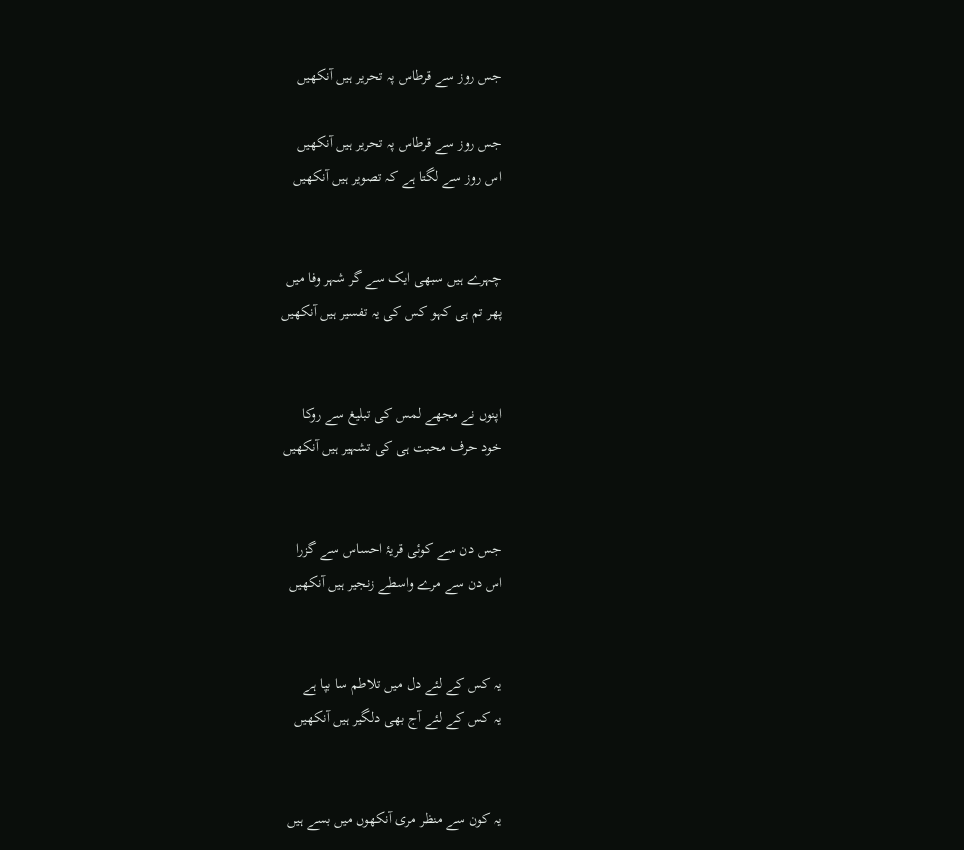جس روز سے قرطاس پہ تحریر ہیں آنکھیں

جس روز سے قرطاس پہ تحریر ہیں آنکھیں
اس روز سے لگتا ہے کہ تصویر ہیں آنکھیں


چہرے ہیں سبھی ایک سے گر شہر وفا میں
پھر تم ہی کہو کس کی یہ تفسیر ہیں آنکھیں


اپنوں نے مجھے لمس کی تبلیغ سے روکا
خود حرف محبت ہی کی تشہیر ہیں آنکھیں


جس دن سے کوئی قریۂ احساس سے گزرا
اس دن سے مرے واسطے زنجیر ہیں آنکھیں


یہ کس کے لئے دل میں تلاطم سا بپا ہے
یہ کس کے لئے آج بھی دلگیر ہیں آنکھیں


یہ کون سے منظر مری آنکھوں میں بسے ہیں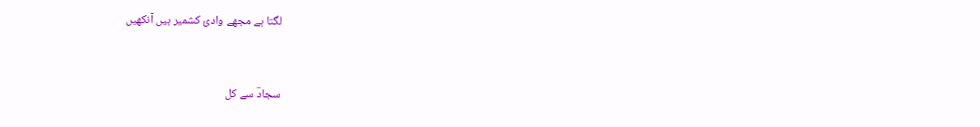لگتا ہے مجھے وادئ کشمیر ہیں آنکھیں


سجادؔ سے کل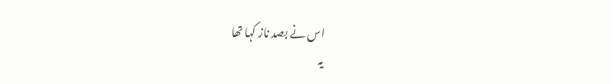اس نے بصد ناز کہا تھا
یہ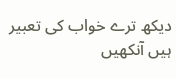دیکھ ترے خواب کی تعبیر ہیں آنکھیں